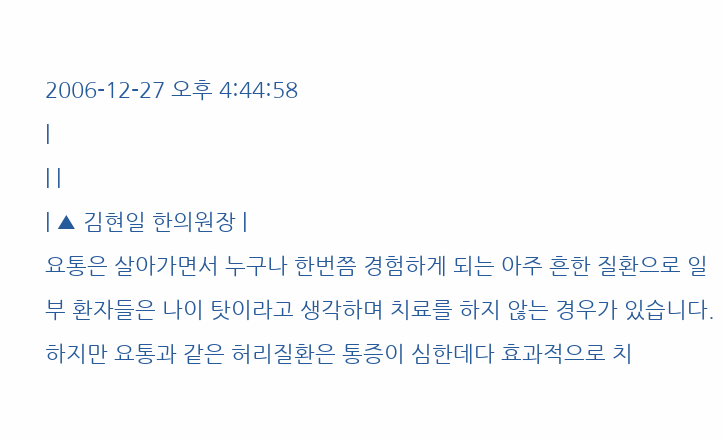2006-12-27 오후 4:44:58
|
| |
| ▲ 김현일 한의원장 |
요통은 살아가면서 누구나 한번쯤 경험하게 되는 아주 흔한 질환으로 일부 환자들은 나이 탓이라고 생각하며 치료를 하지 않는 경우가 있습니다. 하지만 요통과 같은 허리질환은 통증이 심한데다 효과적으로 치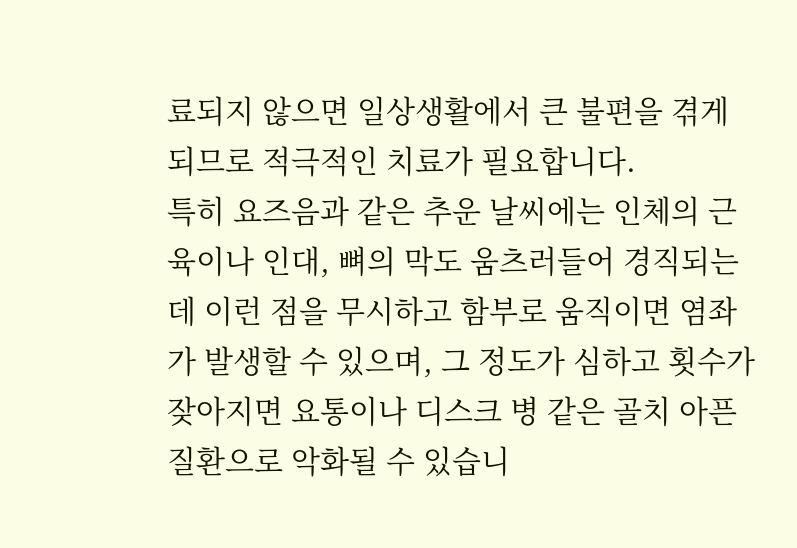료되지 않으면 일상생활에서 큰 불편을 겪게 되므로 적극적인 치료가 필요합니다.
특히 요즈음과 같은 추운 날씨에는 인체의 근육이나 인대, 뼈의 막도 움츠러들어 경직되는데 이런 점을 무시하고 함부로 움직이면 염좌가 발생할 수 있으며, 그 정도가 심하고 횟수가 잦아지면 요통이나 디스크 병 같은 골치 아픈 질환으로 악화될 수 있습니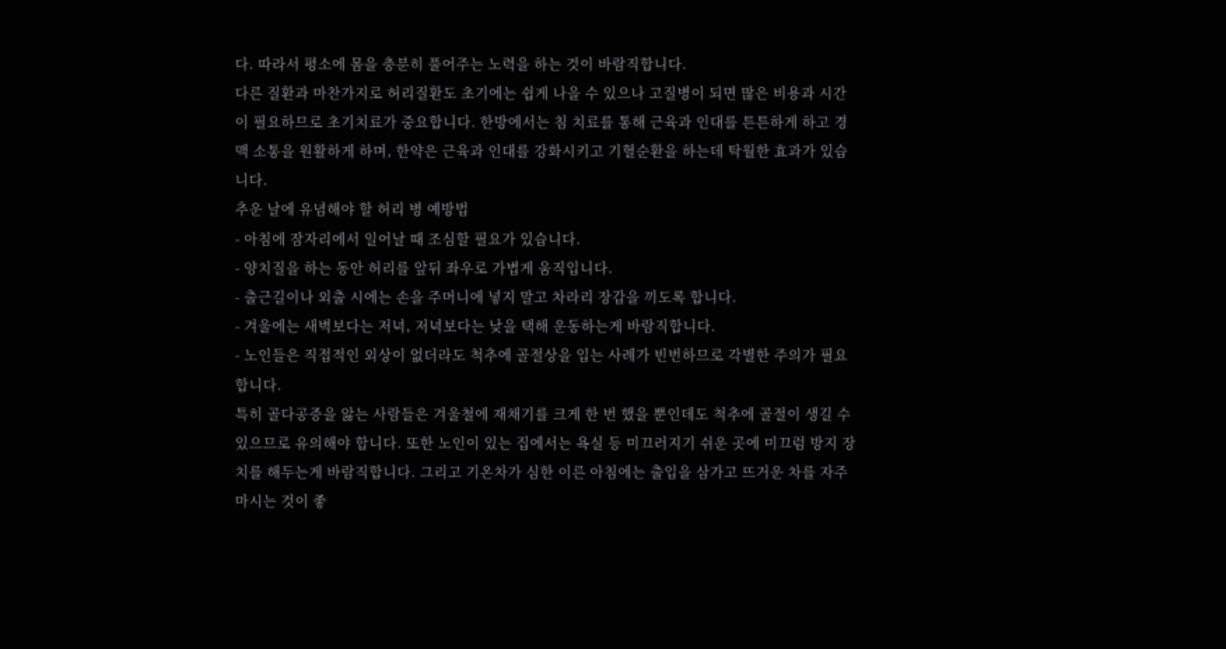다. 따라서 평소에 몸을 충분히 풀어주는 노력을 하는 것이 바람직합니다.
다른 질환과 마찬가지로 허리질환도 초기에는 쉽게 나을 수 있으나 고질병이 되면 많은 비용과 시간이 필요하므로 초기치료가 중요합니다. 한방에서는 침 치료를 통해 근육과 인대를 튼튼하게 하고 경맥 소통을 원활하게 하며, 한약은 근육과 인대를 강화시키고 기혈순환을 하는데 탁월한 효과가 있습니다.
추운 날에 유념해야 할 허리 병 예방법
- 아침에 잠자리에서 일어날 때 조심할 필요가 있습니다.
- 양치질을 하는 동안 허리를 앞뒤 좌우로 가볍게 움직입니다.
- 출근길이나 외출 시에는 손을 주머니에 넣지 말고 차라리 장갑을 끼도록 합니다.
- 겨울에는 새벽보다는 저녁, 저녁보다는 낮을 택해 운동하는게 바람직합니다.
- 노인들은 직접적인 외상이 없더라도 척추에 골절상을 입는 사례가 빈번하므로 각별한 주의가 필요합니다.
특히 골다공증을 앓는 사람들은 겨울철에 재채기를 크게 한 번 했을 뿐인데도 척추에 골절이 생길 수 있으므로 유의해야 합니다. 또한 노인이 있는 집에서는 욕실 등 미끄러지기 쉬운 곳에 미끄럼 방지 장치를 해두는게 바람직합니다. 그리고 기온차가 심한 이른 아침에는 출입을 삼가고 뜨거운 차를 자주 마시는 것이 좋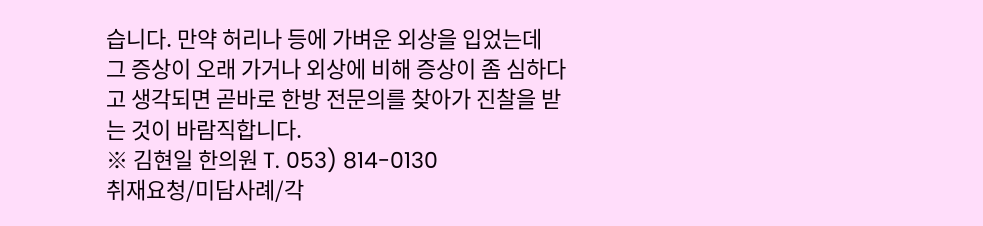습니다. 만약 허리나 등에 가벼운 외상을 입었는데 그 증상이 오래 가거나 외상에 비해 증상이 좀 심하다고 생각되면 곧바로 한방 전문의를 찾아가 진찰을 받는 것이 바람직합니다.
※ 김현일 한의원 T. 053) 814-0130
취재요청/미담사례/각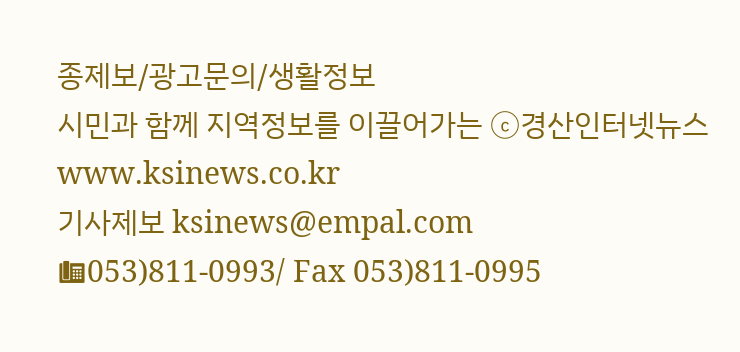종제보/광고문의/생활정보
시민과 함께 지역정보를 이끌어가는 ⓒ경산인터넷뉴스 www.ksinews.co.kr
기사제보 ksinews@empal.com
☎053)811-0993/ Fax 053)811-0995